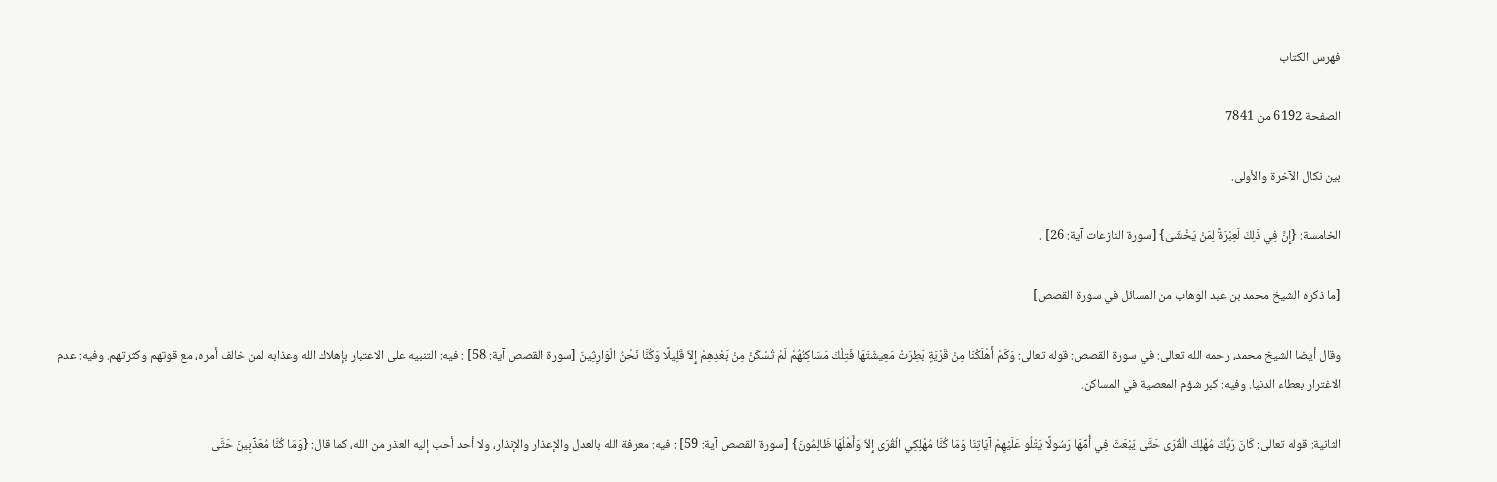فهرس الكتاب

الصفحة 6192 من 7841

بين نكال الآخرة والأولى.

الخامسة: {إِنَّ فِي ذَلِكَ لَعِبْرَةً لِمَنْ يَخْشَى} [سورة النازعات آية: 26] .

[ما ذكره الشيخ محمد بن عبد الوهاب من المسائل في سورة القصص]

وقال أيضا الشيخ محمد، رحمه الله تعالى: في سورة القصص: قوله تعالى: وَكَمْ أَهْلَكْنَا مِنْ قَرْيَةٍ بَطِرَتْ مَعِيشَتَهَا فَتِلْكَ مَسَاكِنُهُمْ لَمْ تُسْكَنْ مِنْ بَعْدِهِمْ إِلاّ قَلِيلًا وَكُنَّا نَحْنُ الْوَارِثِينَ [سورة القصص آية: 58] : فيه: التنبيه على الاعتبار بإهلاك الله وعذابه لمن خالف أمره، مع قوتهم وكثرتهم. وفيه: عدم الاغترار بعطاء الدنيا. وفيه: كبر شؤم المعصية في المساكن.

الثانية: قوله تعالى: كَانَ رَبُّكَ مُهْلِكَ الْقُرَى حَتَّى يَبْعَثَ فِي أُمِّهَا رَسُولًا يَتْلُو عَلَيْهِمْ آيَاتِنَا وَمَا كُنَّا مُهْلِكِي الْقُرَى إِلاّ وَأَهْلُهَا ظَالِمُونَ} [سورة القصص آية: 59] : فيه: معرفة الله بالعدل والإعذار والإنذار، ولا أحد أحب إليه العذر من الله، كما قال: {وَمَا كُنَّا مُعَذِّبِينَ حَتَّى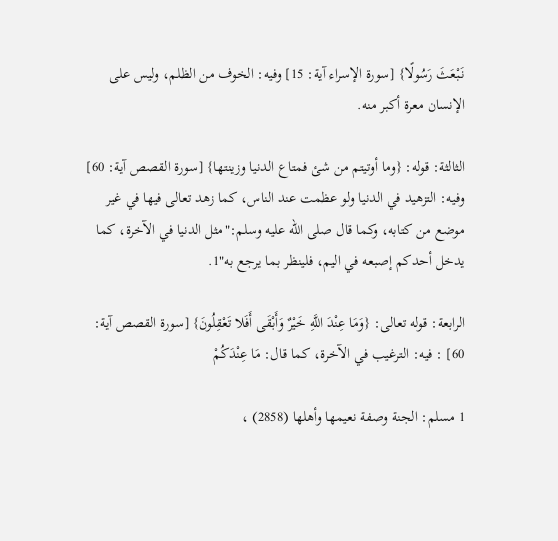نَبْعَثَ رَسُولًا} [سورة الإسراء آية: 15] وفيه: الخوف من الظلم، وليس على الإنسان معرة أكبر منه.

الثالثة: قوله: {وما أوتيتم من شئ فمتاع الدنيا وزينتها} [سورة القصص آية: 60] وفيه: التزهيد في الدنيا ولو عظمت عند الناس، كما زهد تعالى فيها في غير موضع من كتابه، وكما قال صلى الله عليه وسلم:"مثل الدنيا في الآخرة، كما يدخل أحدكم إصبعه في اليم، فلينظر بما يرجع به"1.

الرابعة: قوله تعالى: {وَمَا عِنْدَ اللَّهِ خَيْرٌ وَأَبْقَى أَفَلا تَعْقِلُونَ} [سورة القصص آية: 60] : فيه: الترغيب في الآخرة، كما قال: مَا عِنْدَكُمْ

1 مسلم: الجنة وصفة نعيمها وأهلها (2858) ،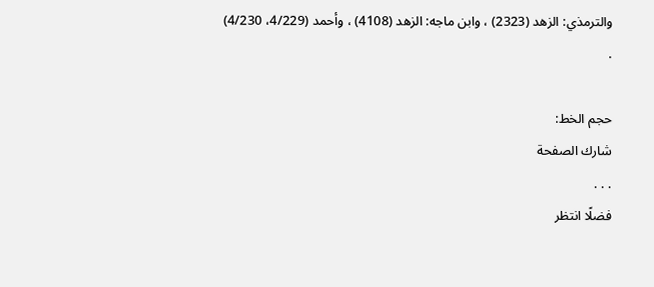والترمذي: الزهد (2323) ، وابن ماجه: الزهد (4108) ، وأحمد (4/229، 4/230) .

حجم الخط:
شارك الصفحة
. . .
فضلًا انتظر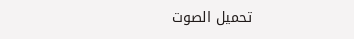تحميل الصوت